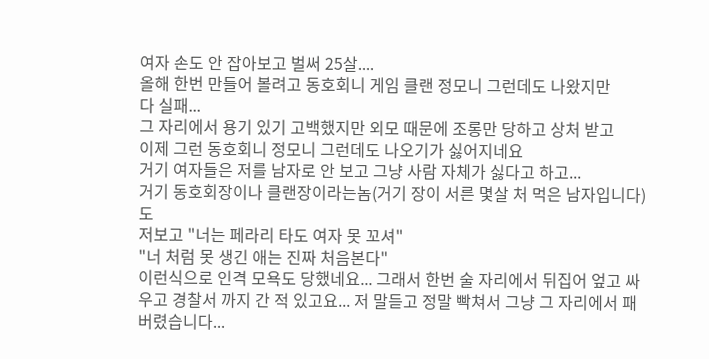여자 손도 안 잡아보고 벌써 25살....
올해 한번 만들어 볼려고 동호회니 게임 클랜 정모니 그런데도 나왔지만
다 실패...
그 자리에서 용기 있기 고백했지만 외모 때문에 조롱만 당하고 상처 받고
이제 그런 동호회니 정모니 그런데도 나오기가 싫어지네요
거기 여자들은 저를 남자로 안 보고 그냥 사람 자체가 싫다고 하고...
거기 동호회장이나 클랜장이라는놈(거기 장이 서른 몇살 처 먹은 남자입니다)도
저보고 "너는 페라리 타도 여자 못 꼬셔"
"너 처럼 못 생긴 애는 진짜 처음본다"
이런식으로 인격 모욕도 당했네요... 그래서 한번 술 자리에서 뒤집어 엎고 싸우고 경찰서 까지 간 적 있고요... 저 말듣고 정말 빡쳐서 그냥 그 자리에서 패버렸습니다...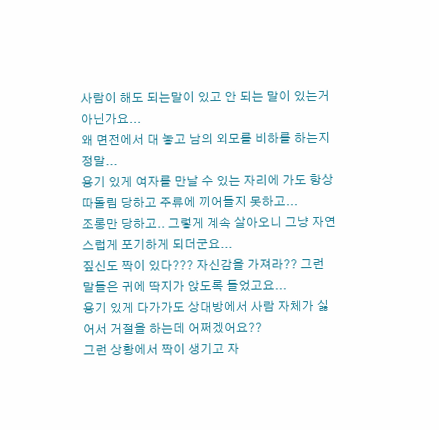사람이 해도 되는말이 있고 안 되는 말이 있는거 아닌가요...
왜 면전에서 대 놓고 남의 외모를 비하를 하는지 정말...
용기 있게 여자를 만날 수 있는 자리에 가도 항상 따돌림 당하고 주류에 끼어들지 못하고...
조롱만 당하고.. 그렇게 계속 살아오니 그냥 자연스럽게 포기하게 되더군요...
짚신도 짝이 있다??? 자신감을 가져라?? 그런 말들은 귀에 딱지가 앉도록 들었고요...
용기 있게 다가가도 상대방에서 사람 자체가 싫어서 거절을 하는데 어쩌겠어요??
그런 상황에서 짝이 생기고 자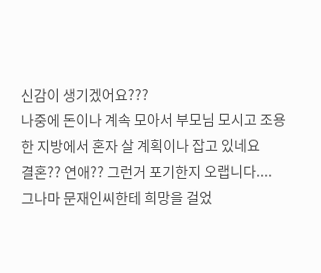신감이 생기겠어요???
나중에 돈이나 계속 모아서 부모님 모시고 조용한 지방에서 혼자 살 계획이나 잡고 있네요
결혼?? 연애?? 그런거 포기한지 오랩니다....
그나마 문재인씨한테 희망을 걸었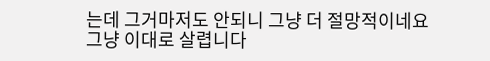는데 그거마저도 안되니 그냥 더 절망적이네요
그냥 이대로 살렵니다